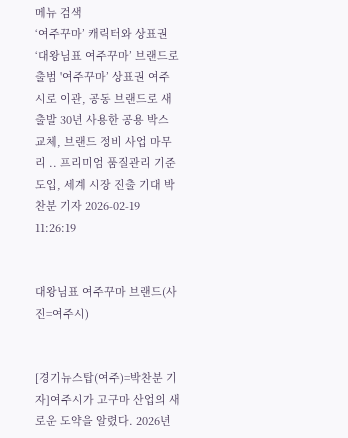메뉴 검색
‘여주꾸마’ 캐릭터와 상표권 ‘대왕님표 여주꾸마’ 브랜드로 출범 '여주꾸마’ 상표권 여주시로 이관, 공동 브랜드로 새 출발 30년 사용한 공용 박스 교체, 브랜드 정비 사업 마무리 .. 프리미엄 품질관리 기준 도입, 세계 시장 진출 기대 박찬분 기자 2026-02-19 11:26:19


대왕님표 여주꾸마 브랜드(사진=여주시)


[경기뉴스탑(여주)=박찬분 기자]여주시가 고구마 산업의 새로운 도약을 알렸다. 2026년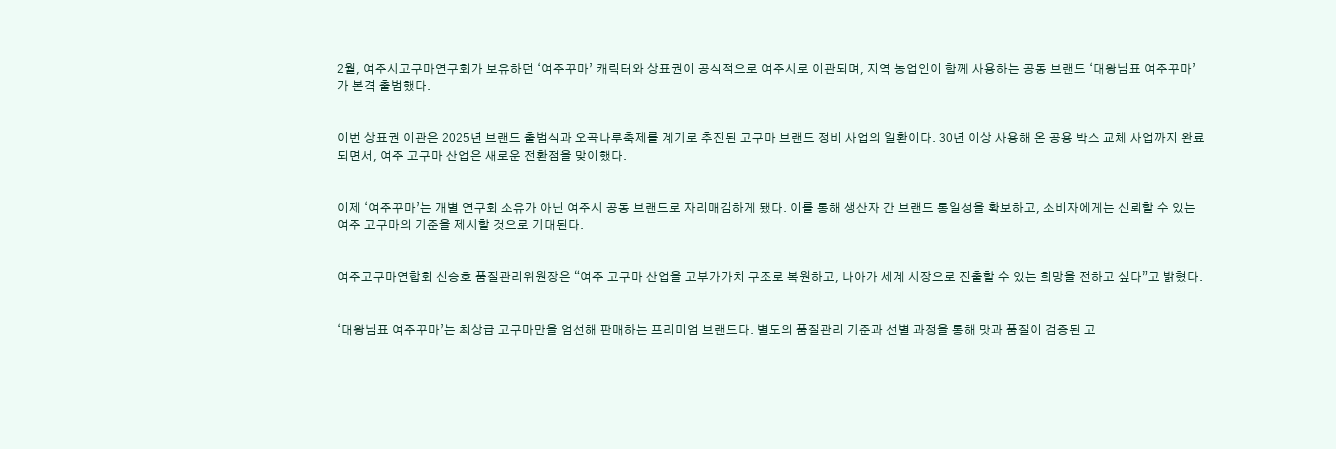2월, 여주시고구마연구회가 보유하던 ‘여주꾸마’ 캐릭터와 상표권이 공식적으로 여주시로 이관되며, 지역 농업인이 함께 사용하는 공동 브랜드 ‘대왕님표 여주꾸마’가 본격 출범했다.


이번 상표권 이관은 2025년 브랜드 출범식과 오곡나루축제를 계기로 추진된 고구마 브랜드 정비 사업의 일환이다. 30년 이상 사용해 온 공용 박스 교체 사업까지 완료되면서, 여주 고구마 산업은 새로운 전환점을 맞이했다.


이제 ‘여주꾸마’는 개별 연구회 소유가 아닌 여주시 공동 브랜드로 자리매김하게 됐다. 이를 통해 생산자 간 브랜드 통일성을 확보하고, 소비자에게는 신뢰할 수 있는 여주 고구마의 기준을 제시할 것으로 기대된다.


여주고구마연합회 신승호 품질관리위원장은 “여주 고구마 산업을 고부가가치 구조로 복원하고, 나아가 세계 시장으로 진출할 수 있는 희망을 전하고 싶다”고 밝혔다.


‘대왕님표 여주꾸마’는 최상급 고구마만을 엄선해 판매하는 프리미엄 브랜드다. 별도의 품질관리 기준과 선별 과정을 통해 맛과 품질이 검증된 고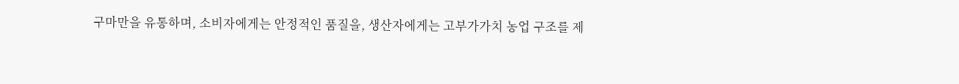구마만을 유통하며, 소비자에게는 안정적인 품질을, 생산자에게는 고부가가치 농업 구조를 제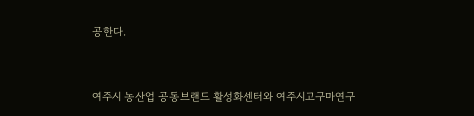공한다.


여주시 농산업 공동브랜드 활성화센터와 여주시고구마연구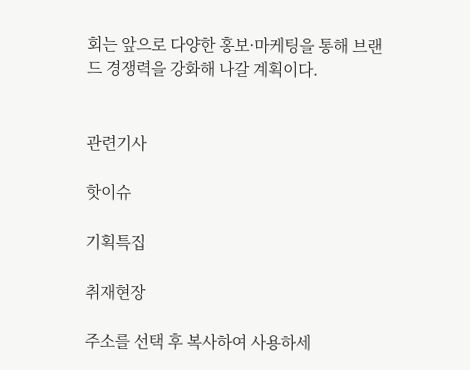회는 앞으로 다양한 홍보·마케팅을 통해 브랜드 경쟁력을 강화해 나갈 계획이다.


관련기사

핫이슈

기획특집

취재현장

주소를 선택 후 복사하여 사용하세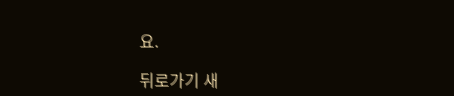요.

뒤로가기 새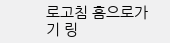로고침 홈으로가기 링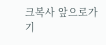크복사 앞으로가기